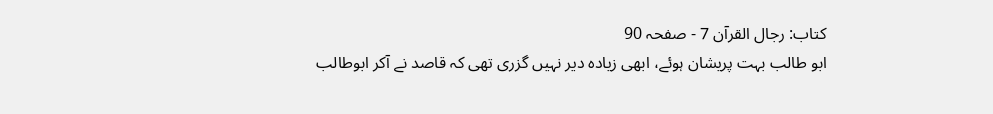کتاب: رجال القرآن 7 - صفحہ 90
ابو طالب بہت پریشان ہوئے، ابھی زیادہ دیر نہیں گزری تھی کہ قاصد نے آکر ابوطالب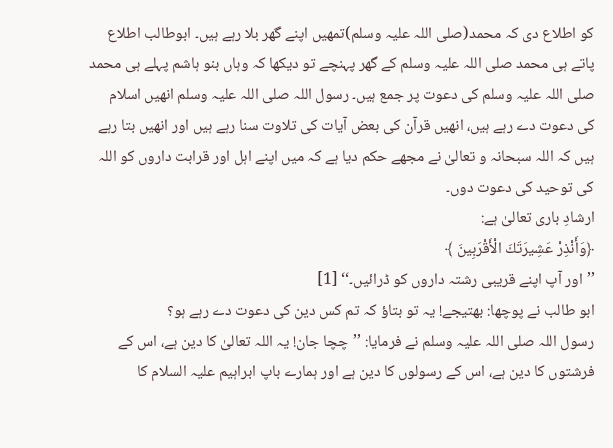کو اطلاع دی کہ محمد(صلی اللہ علیہ وسلم)تمھیں اپنے گھر بلا رہے ہیں۔ ابوطالب اطلاع پاتے ہی محمد صلی اللہ علیہ وسلم کے گھر پہنچے تو دیکھا کہ وہاں بنو ہاشم پہلے ہی محمد صلی اللہ علیہ وسلم کی دعوت پر جمع ہیں۔ رسول اللہ صلی اللہ علیہ وسلم انھیں اسلام کی دعوت دے رہے ہیں، انھیں قرآن کی بعض آیات کی تلاوت سنا رہے ہیں اور انھیں بتا رہے ہیں کہ اللہ سبحانہ و تعالیٰ نے مجھے حکم دیا ہے کہ میں اپنے اہل اور قرابت داروں کو اللہ کی توحید کی دعوت دوں۔
ارشادِ باری تعالیٰ ہے:
﴿وَأَنْذِرْ عَشِيرَتَكَ الْأَقْرَبِينَ ﴾
’’اور آپ اپنے قریبی رشتہ داروں کو ڈرائیں۔‘‘ [1]
ابو طالب نے پوچھا: بھتیجے! یہ تو بتاؤ کہ تم کس دین کی دعوت دے رہے ہو؟
رسول اللہ صلی اللہ علیہ وسلم نے فرمایا: ’’چچا جان! یہ اللہ تعالیٰ کا دین ہے، اس کے فرشتوں کا دین ہے، اس کے رسولوں کا دین ہے اور ہمارے باپ ابراہیم علیہ السلام کا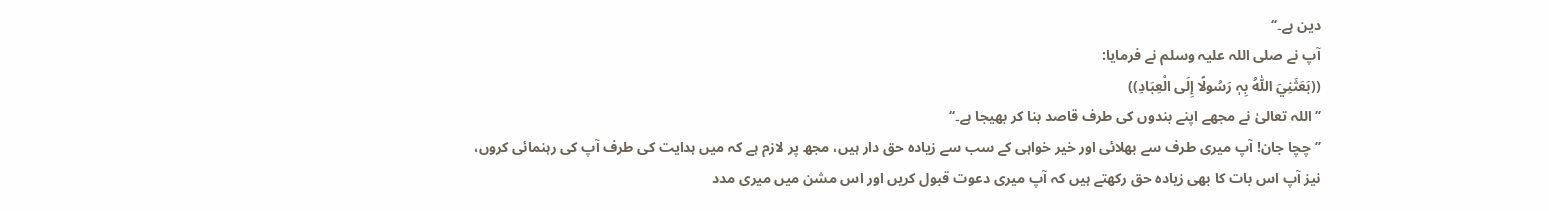دین ہے۔‘‘
آپ نے صلی اللہ علیہ وسلم نے فرمایا:
((بَعَثَنِيَ اللّٰہُ بِہٖ رَسُولًا إِلَی الْعِبَادِ))
’’اللہ تعالیٰ نے مجھے اپنے بندوں کی طرف قاصد بنا کر بھیجا ہے۔‘‘
’’چچا جان! آپ میری طرف سے بھلائی اور خیر خواہی کے سب سے زیادہ حق دار ہیں، مجھ پر لازم ہے کہ میں ہدایت کی طرف آپ کی رہنمائی کروں، نیز آپ اس بات کا بھی زیادہ حق رکھتے ہیں کہ آپ میری دعوت قبول کریں اور اس مشن میں میری مدد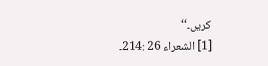کریں۔‘‘
[1] الشعراء 26 :214۔